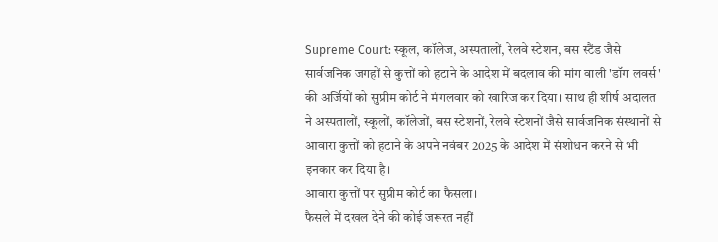Supreme Court: स्कूल, कॉलेज, अस्पतालों, रेलवे स्टेशन, बस स्टैंड जैसे सार्वजनिक जगहों से कुत्तों को हटाने के आदेश में बदलाव की मांग वाली 'डॉग लवर्स' की अर्जियों को सुप्रीम कोर्ट ने मंगलवार को खारिज कर दिया। साथ ही शीर्ष अदालत ने अस्पतालों, स्कूलों, कॉलेजों, बस स्टेशनों, रेलवे स्टेशनों जैसे सार्वजनिक संस्थानों से आवारा कुत्तों को हटाने के अपने नवंबर 2025 के आदेश में संशोधन करने से भी इनकार कर दिया है।
आवारा कुत्तों पर सुप्रीम कोर्ट का फैसला।
फैसले में दखल देने की कोई जरूरत नहीं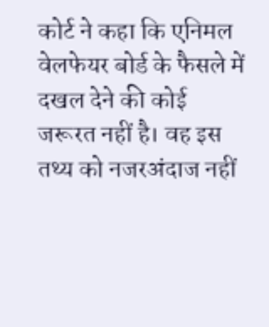कोर्ट ने कहा कि एनिमल वेलफेयर बोर्ड के फैसले में दखल देने की कोई जरूरत नहीं है। वह इस तथ्य को नजरअंदाज नहीं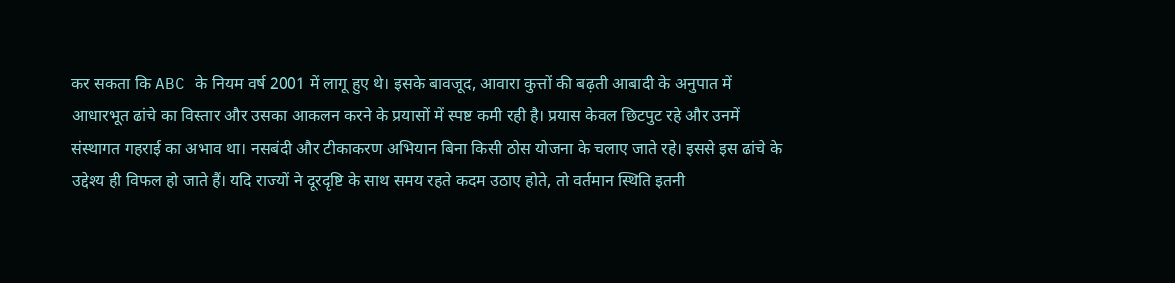कर सकता कि ABC के नियम वर्ष 2001 में लागू हुए थे। इसके बावजूद, आवारा कुत्तों की बढ़ती आबादी के अनुपात में आधारभूत ढांचे का विस्तार और उसका आकलन करने के प्रयासों में स्पष्ट कमी रही है। प्रयास केवल छिटपुट रहे और उनमें संस्थागत गहराई का अभाव था। नसबंदी और टीकाकरण अभियान बिना किसी ठोस योजना के चलाए जाते रहे। इससे इस ढांचे के उद्देश्य ही विफल हो जाते हैं। यदि राज्यों ने दूरदृष्टि के साथ समय रहते कदम उठाए होते, तो वर्तमान स्थिति इतनी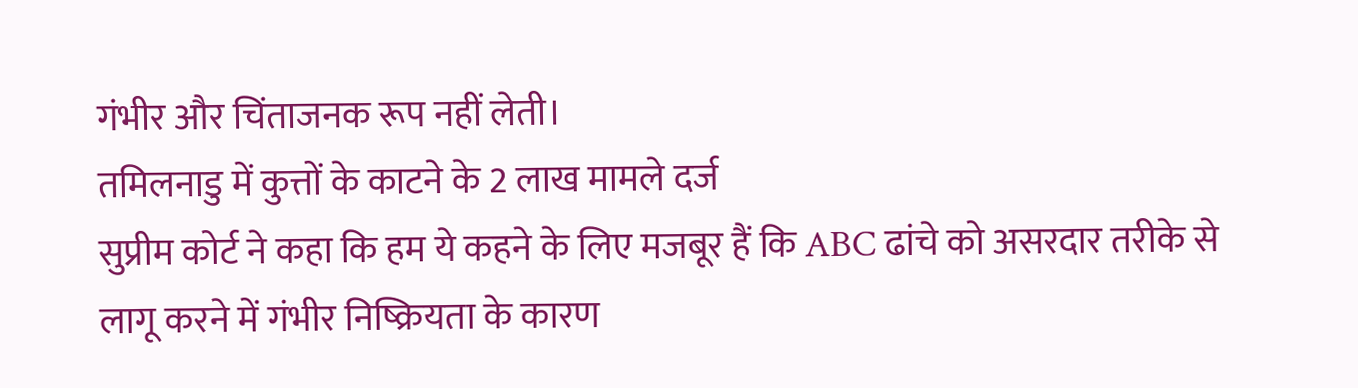गंभीर और चिंताजनक रूप नहीं लेती।
तमिलनाडु में कुत्तों के काटने के 2 लाख मामले दर्ज
सुप्रीम कोर्ट ने कहा कि हम ये कहने के लिए मजबूर हैं कि ABC ढांचे को असरदार तरीके से लागू करने में गंभीर निष्क्रियता के कारण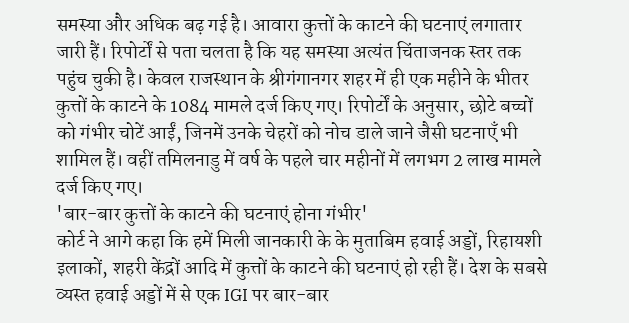समस्या और अधिक बढ़ गई है। आवारा कुत्तों के काटने की घटनाएं लगातार जारी हैं। रिपोर्टों से पता चलता है कि यह समस्या अत्यंत चिंताजनक स्तर तक पहुंच चुकी है। केवल राजस्थान के श्रीगंगानगर शहर में ही एक महीने के भीतर कुत्तों के काटने के 1084 मामले दर्ज किए गए। रिपोर्टों के अनुसार, छोटे बच्चों को गंभीर चोटें आईं, जिनमें उनके चेहरों को नोच डाले जाने जैसी घटनाएँ भी शामिल हैं। वहीं तमिलनाडु में वर्ष के पहले चार महीनों में लगभग 2 लाख मामले दर्ज किए गए।
'बार-बार कुत्तों के काटने की घटनाएं होना गंभीर'
कोर्ट ने आगे कहा कि हमें मिली जानकारी के के मुताबिम हवाई अड्डों, रिहायशी इलाकों, शहरी केंद्रों आदि में कुत्तों के काटने की घटनाएं हो रही हैं। देश के सबसे व्यस्त हवाई अड्डों में से एक IGI पर बार-बार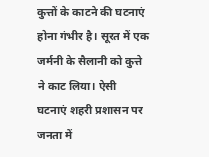कुत्तों के काटने की घटनाएं होना गंभीर है। सूरत में एक जर्मनी के सैलानी को कुत्ते ने काट लिया। ऐसी घटनाएं शहरी प्रशासन पर जनता में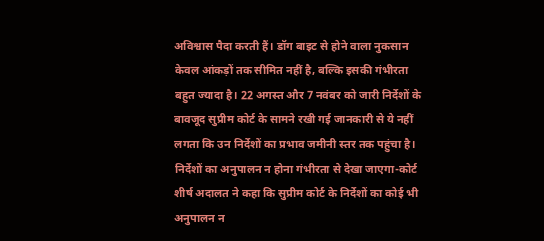अविश्वास पैदा करती हैं। डॉग बाइट से होने वाला नुकसान केवल आंकड़ों तक सीमित नहीं है, बल्कि इसकी गंभीरता बहुत ज्यादा है। 22 अगस्त और 7 नवंबर को जारी निर्देशों के बावजूद सुप्रीम कोर्ट के सामने रखी गई जानकारी से ये नहीं लगता कि उन निर्देशों का प्रभाव जमीनी स्तर तक पहुंचा है।
निर्देशों का अनुपालन न होना गंभीरता से देखा जाएगा-कोर्ट
शीर्ष अदालत ने कहा कि सुप्रीम कोर्ट के निर्देशों का कोई भी अनुपालन न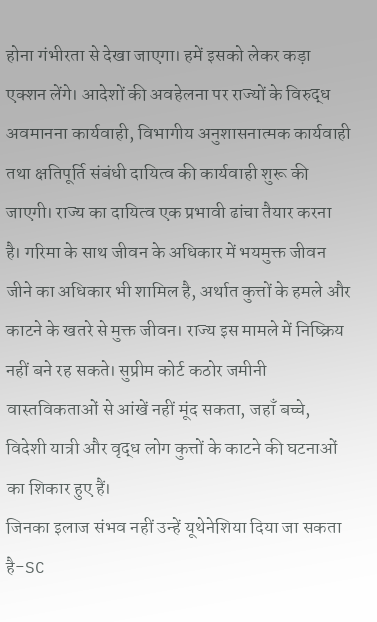होना गंभीरता से देखा जाएगा। हमें इसको लेकर कड़ा एक्शन लेंगे। आदेशों की अवहेलना पर राज्यों के विरुद्ध अवमानना कार्यवाही, विभागीय अनुशासनात्मक कार्यवाही तथा क्षतिपूर्ति संबंधी दायित्व की कार्यवाही शुरू की जाएगी। राज्य का दायित्व एक प्रभावी ढांचा तैयार करना है। गरिमा के साथ जीवन के अधिकार में भयमुक्त जीवन जीने का अधिकार भी शामिल है, अर्थात कुत्तों के हमले और काटने के खतरे से मुक्त जीवन। राज्य इस मामले में निष्क्रिय नहीं बने रह सकते। सुप्रीम कोर्ट कठोर जमीनी वास्तविकताओं से आंखें नहीं मूंद सकता, जहाँ बच्चे, विदेशी यात्री और वृद्ध लोग कुत्तों के काटने की घटनाओं का शिकार हुए हैं।
जिनका इलाज संभव नहीं उन्हें यूथेनेशिया दिया जा सकता है-SC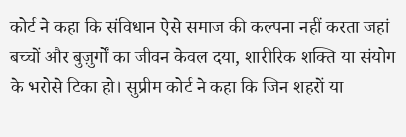कोर्ट ने कहा कि संविधान ऐसे समाज की कल्पना नहीं करता जहां बच्चों और बुज़ुर्गों का जीवन केवल दया, शारीरिक शक्ति या संयोग के भरोसे टिका हो। सुप्रीम कोर्ट ने कहा कि जिन शहरों या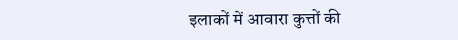इलाकों में आवारा कुत्तों की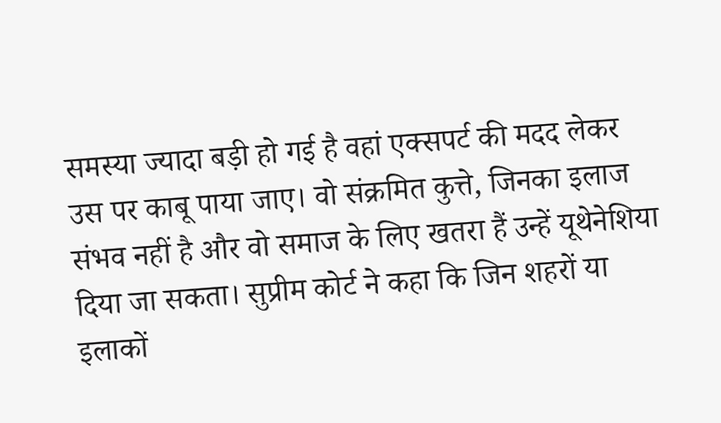समस्या ज्यादा बड़ी हो गई है वहां एक्सपर्ट की मदद लेकर उस पर काबू पाया जाए। वो संक्रमित कुत्ते, जिनका इलाज संभव नहीं है और वो समाज के लिए खतरा हैं उन्हें यूथेनेशिया दिया जा सकता। सुप्रीम कोर्ट ने कहा कि जिन शहरों या इलाकों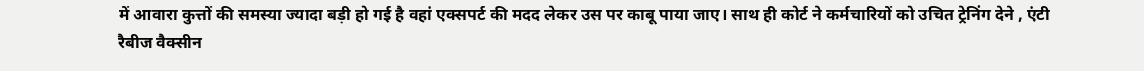में आवारा कुत्तों की समस्या ज्यादा बड़ी हो गई है वहां एक्सपर्ट की मदद लेकर उस पर काबू पाया जाए। साथ ही कोर्ट ने कर्मचारियों को उचित ट्रेनिंग देने , एंटी रैबीज वैक्सीन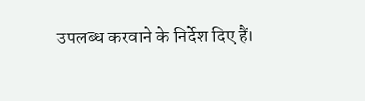उपलब्ध करवाने के निर्देश दिए हैं।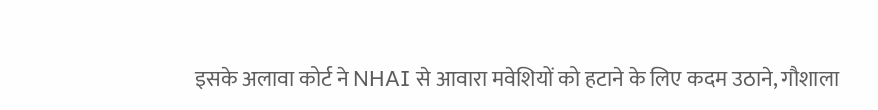इसके अलावा कोर्ट ने NHAI से आवारा मवेशियों को हटाने के लिए कदम उठाने, गौशाला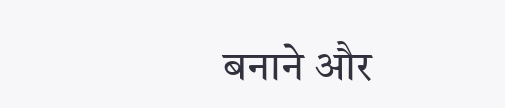बनाने और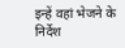इन्हें वहां भेजने के निर्देश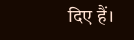दिए हैं।